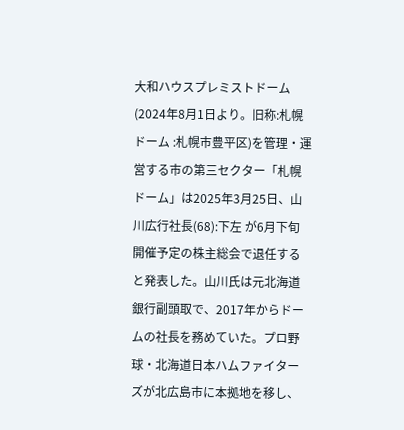大和ハウスプレミストドーム(2024年8月1日より。旧称:札幌ドーム :札幌市豊平区)を管理・運営する市の第三セクター「札幌ドーム」は2025年3月25日、山川広行社長(68):下左 が6月下旬開催予定の株主総会で退任すると発表した。山川氏は元北海道銀行副頭取で、2017年からドームの社長を務めていた。プロ野球・北海道日本ハムファイターズが北広島市に本拠地を移し、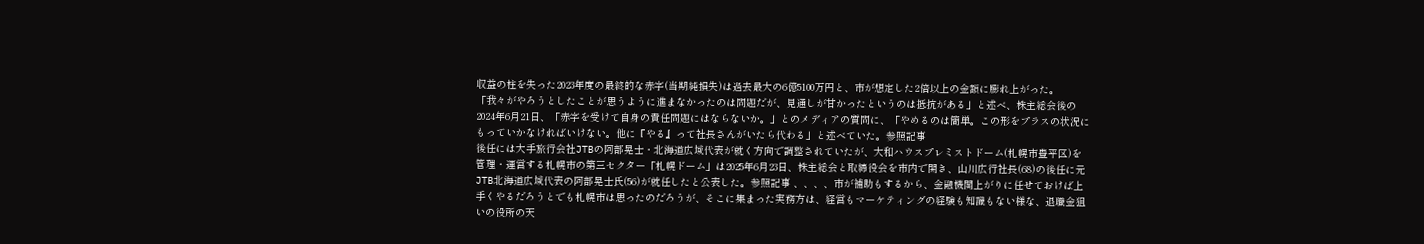収益の柱を失った2023年度の最終的な赤字(当期純損失)は過去最大の6億5100万円と、市が想定した2倍以上の金額に膨れ上がった。
「我々がやろうとしたことが思うように進まなかったのは問題だが、見通しが甘かったというのは抵抗がある」と述べ、株主総会後の2024年6月21日、「赤字を受けて自身の責任問題にはならないか。」とのメディアの質問に、「やめるのは簡単。この形をプラスの状況にもっていかなければいけない。他に『やる』って社長さんがいたら代わる」と述べていた。参照記事
後任には大手旅行会社JTBの阿部晃士・北海道広域代表が就く方向で調整されていたが、大和ハウスプレミストドーム(札幌市豊平区)を管理・運営する札幌市の第三セクター「札幌ドーム」は2025年6月23日、株主総会と取締役会を市内で開き、山川広行社長(68)の後任に元JTB北海道広域代表の阿部晃士氏(56)が就任したと公表した。参照記事 、、、、市が補助もするから、金融機関上がりに任せておけば上手くやるだろうとでも札幌市は思ったのだろうが、そこに集まった実務方は、経営もマーケティングの経験も知識もない様な、退職金狙いの役所の天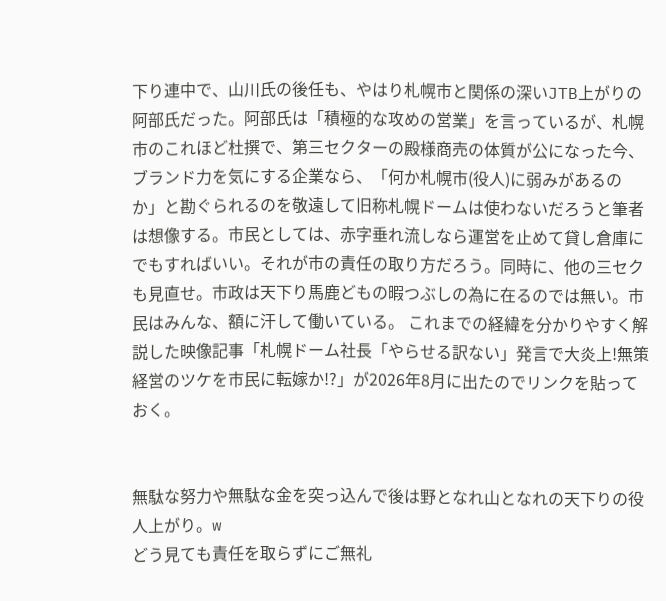下り連中で、山川氏の後任も、やはり札幌市と関係の深いJTB上がりの阿部氏だった。阿部氏は「積極的な攻めの営業」を言っているが、札幌市のこれほど杜撰で、第三セクターの殿様商売の体質が公になった今、ブランド力を気にする企業なら、「何か札幌市(役人)に弱みがあるのか」と勘ぐられるのを敬遠して旧称札幌ドームは使わないだろうと筆者は想像する。市民としては、赤字垂れ流しなら運営を止めて貸し倉庫にでもすればいい。それが市の責任の取り方だろう。同時に、他の三セクも見直せ。市政は天下り馬鹿どもの暇つぶしの為に在るのでは無い。市民はみんな、額に汗して働いている。 これまでの経緯を分かりやすく解説した映像記事「札幌ドーム社長「やらせる訳ない」発言で大炎上!無策経営のツケを市民に転嫁か!?」が2026年8月に出たのでリンクを貼っておく。


無駄な努力や無駄な金を突っ込んで後は野となれ山となれの天下りの役人上がり。w
どう見ても責任を取らずにご無礼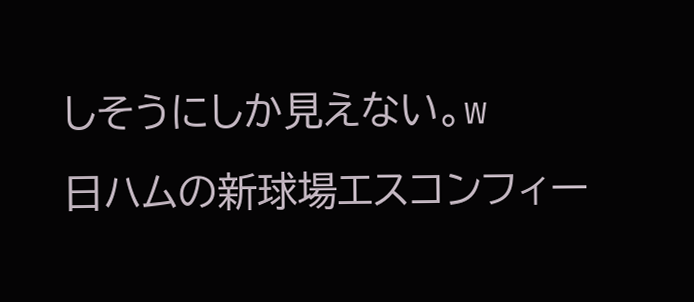しそうにしか見えない。w
日ハムの新球場エスコンフィー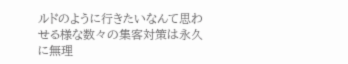ルドのように行きたいなんて思わせる様な数々の集客対策は永久に無理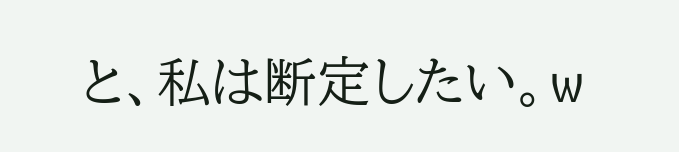と、私は断定したい。w